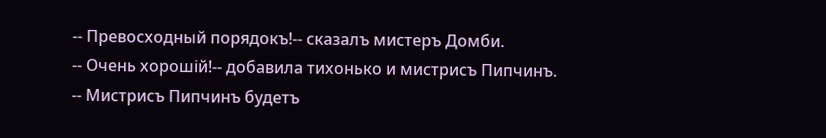-- Превосходный порядокъ!-- сказалъ мистеръ Домби.
-- Очень хорошій!-- добавила тихонько и мистрисъ Пипчинъ.
-- Мистрисъ Пипчинъ будетъ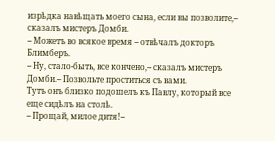изрѣдка навѣщать моего сына, если вы позволите,-- сказалъ мистеръ Домби.
-- Можетъ во всякое время -- отвѣчалъ докторъ Блимберъ.
-- Ну, стало-быть, все кончено,-- сказалъ мистеръ Домби.-- Позвольте проститься съ вами.
Тутъ онъ близко подошелъ къ Павлу, который все еще сидѣлъ на столѣ.
-- Прощай, милое дитя!--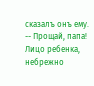сказалъ онъ ему.
-- Прощай, папа!
Лицо ребенка, небрежно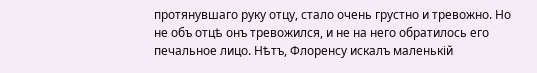протянувшаго руку отцу, стало очень грустно и тревожно. Но не объ отцѣ онъ тревожился, и не на него обратилось его печальное лицо. Нѣтъ, Флоренсу искалъ маленькій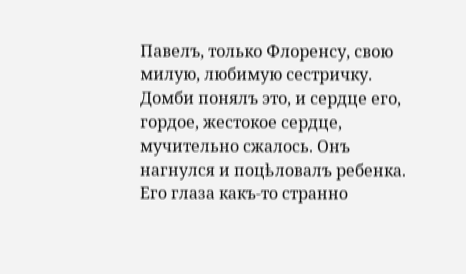Павелъ, только Флоренсу, свою милую, любимую сестричку.
Домби понялъ это, и сердце его, гордое, жестокое сердце, мучительно сжалось. Онъ нагнулся и поцѣловалъ ребенка. Его глаза какъ-то странно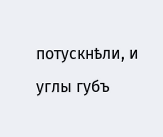потускнѣли, и углы губъ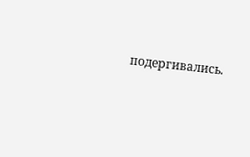подергивались.